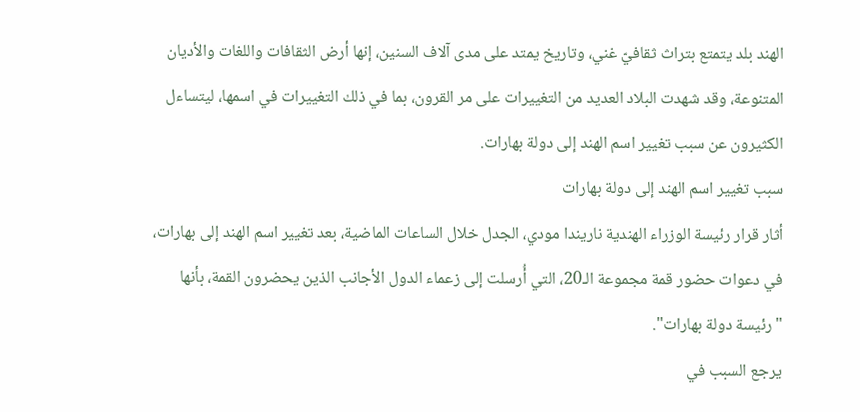الهند بلد يتمتع بتراث ثقافيّ غني، وتاريخ يمتد على مدى آلاف السنين، إنها أرض الثقافات واللغات والأديان المتنوعة، وقد شهدت البلاد العديد من التغييرات على مر القرون، بما في ذلك التغييرات في اسمها، ليتساءل الكثيرون عن سبب تغيير اسم الهند إلى دولة بهارات.
سبب تغيير اسم الهند إلى دولة بهارات
أثار قرار رئيسة الوزراء الهندية ناريندا مودي، الجدل خلال الساعات الماضية، بعد تغيير اسم الهند إلى بهارات، في دعوات حضور قمة مجموعة الـ20، التي أُرسلت إلى زعماء الدول الأجانب الذين يحضرون القمة، بأنها "رئيسة دولة بهارات".
يرجع السبب في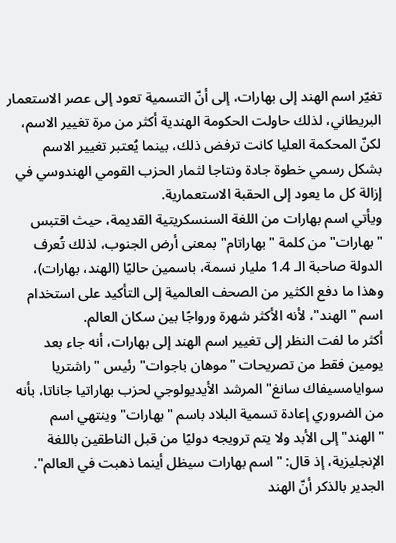تغيّر اسم الهند إلى بهارات، إلى أنّ التسمية تعود إلى عصر الاستعمار البريطاني، لذلك حاولت الحكومة الهندية أكثر من مرة تغيير الاسم، لكنّ المحكمة العليا كانت ترفض ذلك، بينما يُعتبر تغيير الاسم بشكل رسمي خطوة جادة ونتاجا لثمار الحزب القومي الهندوسي في إزالة كل ما يعود إلى الحقبة الاستعمارية.
ويأتي اسم بهارات من اللغة السنسكريتية القديمة، حيث اقتبس "بهارات" من كلمة "بهاراتام" بمعنى أرض الجنوب، لذلك تُعرف الدولة صاحبة الـ 1.4 مليار نسمة، باسمين حاليًا (الهند، بهارات)، وهذا ما دفع الكثير من الصحف العالمية إلى التأكيد على استخدام اسم "الهند"، لأنه الأكثر شهرة ورواجًا بين سكان العالم.
أكثر ما لفت النظر إلى تغيير اسم الهند إلى بهارات، أنه جاء بعد يومين فقط من تصريحات "موهان باجوات" رئيس "راشتريا سوايامسيفاك سانغ" المرشد الأيديولوجي لحزب بهاراتيا جاناتا، بأنه من الضروري إعادة تسمية البلاد باسم "بهارات" وينتهي اسم "الهند" إلى الأبد ولا يتم ترويجه دوليًا من قبل الناطقين باللغة الإنجليزية، إذ قال: "اسم بهارات سيظل أينما ذهبت في العالم".
الجدير بالذكر أنّ الهند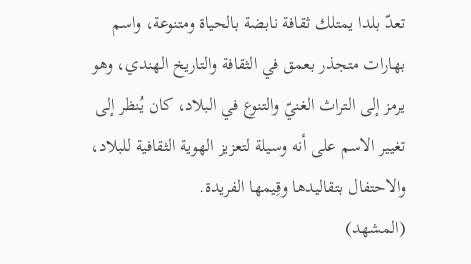تعدّ بلدا يمتلك ثقافة نابضة بالحياة ومتنوعة، واسم بهارات متجذر بعمق في الثقافة والتاريخ الهندي، وهو يرمز إلى التراث الغنيّ والتنوع في البلاد، كان يُنظر إلى تغيير الاسم على أنه وسيلة لتعزيز الهوية الثقافية للبلاد، والاحتفال بتقاليدها وقِيمها الفريدة.
(المشهد)